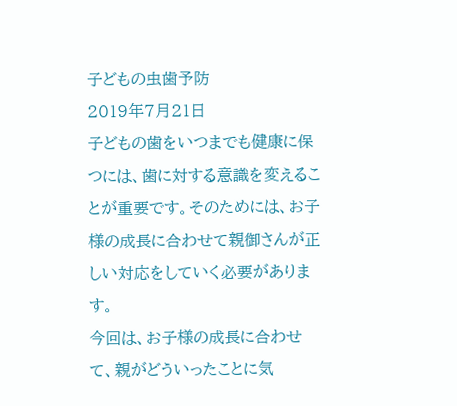子どもの虫歯予防
2019年7月21日
子どもの歯をいつまでも健康に保つには、歯に対する意識を変えることが重要です。そのためには、お子様の成長に合わせて親御さんが正しい対応をしていく必要があります。
今回は、お子様の成長に合わせて、親がどういったことに気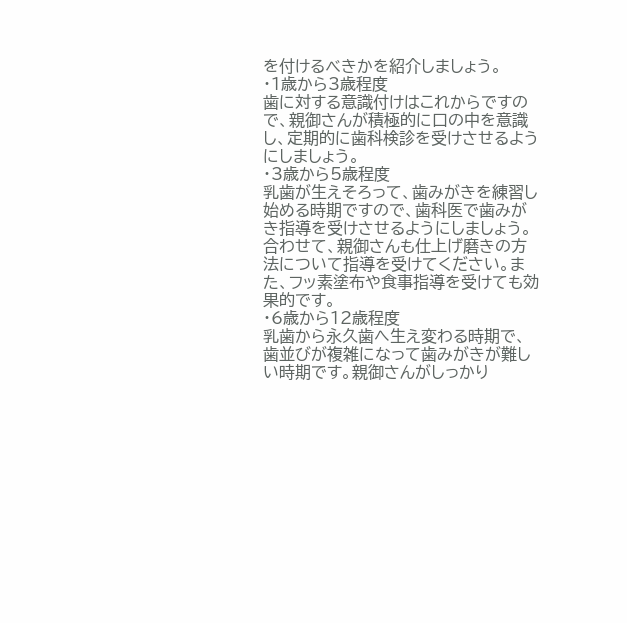を付けるべきかを紹介しましょう。
・1歳から3歳程度
歯に対する意識付けはこれからですので、親御さんが積極的に口の中を意識し、定期的に歯科検診を受けさせるようにしましょう。
・3歳から5歳程度
乳歯が生えそろって、歯みがきを練習し始める時期ですので、歯科医で歯みがき指導を受けさせるようにしましょう。合わせて、親御さんも仕上げ磨きの方法について指導を受けてください。また、フッ素塗布や食事指導を受けても効果的です。
・6歳から12歳程度
乳歯から永久歯へ生え変わる時期で、歯並びが複雑になって歯みがきが難しい時期です。親御さんがしっかり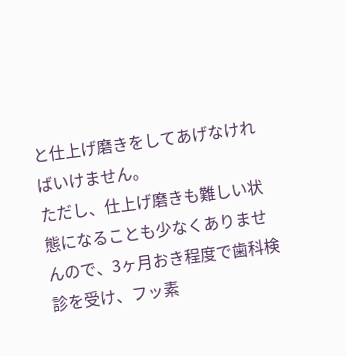と仕上げ磨きをしてあげなければいけません。
ただし、仕上げ磨きも難しい状態になることも少なくありませんので、3ヶ月おき程度で歯科検診を受け、フッ素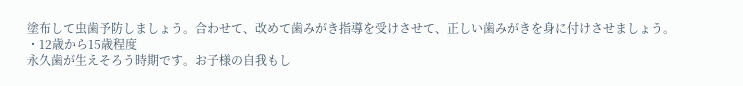塗布して虫歯予防しましょう。合わせて、改めて歯みがき指導を受けさせて、正しい歯みがきを身に付けさせましょう。
・12歳から15歳程度
永久歯が生えそろう時期です。お子様の自我もし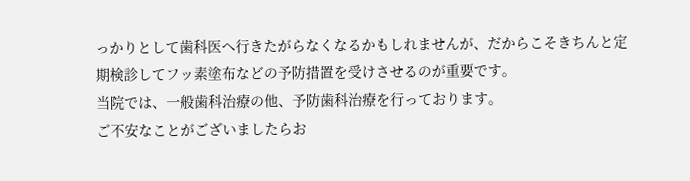っかりとして歯科医へ行きたがらなくなるかもしれませんが、だからこそきちんと定期検診してフッ素塗布などの予防措置を受けさせるのが重要です。
当院では、一般歯科治療の他、予防歯科治療を行っております。
ご不安なことがございましたらお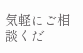気軽にご相談くだ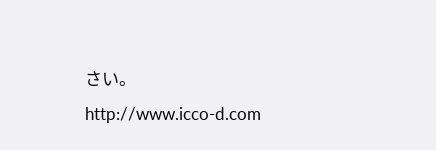さい。
http://www.icco-d.com